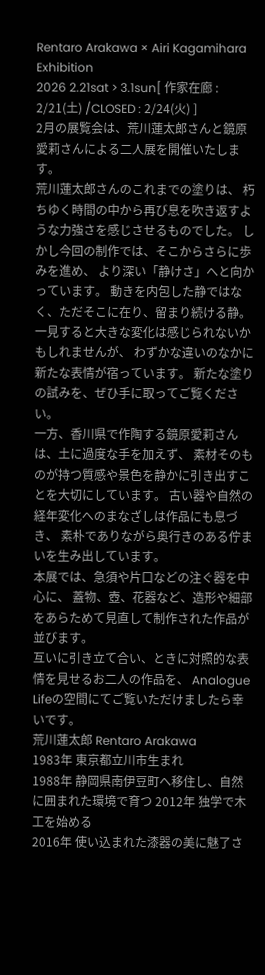Rentaro Arakawa × Airi Kagamihara Exhibition
2026 2.21sat > 3.1sun[ 作家在廊 : 2/21(土) /CLOSED : 2/24(火) ]
2月の展覧会は、荒川蓮太郎さんと鏡原愛莉さんによる二人展を開催いたします。
荒川蓮太郎さんのこれまでの塗りは、 朽ちゆく時間の中から再び息を吹き返すような力強さを感じさせるものでした。 しかし今回の制作では、そこからさらに歩みを進め、 より深い「静けさ」へと向かっています。 動きを内包した静ではなく、ただそこに在り、留まり続ける静。 一見すると大きな変化は感じられないかもしれませんが、 わずかな違いのなかに新たな表情が宿っています。 新たな塗りの試みを、ぜひ手に取ってご覧ください。
一方、香川県で作陶する鏡原愛莉さんは、土に過度な手を加えず、 素材そのものが持つ質感や景色を静かに引き出すことを大切にしています。 古い器や自然の経年変化へのまなざしは作品にも息づき、 素朴でありながら奥行きのある佇まいを生み出しています。
本展では、急須や片口などの注ぐ器を中心に、 蓋物、壺、花器など、造形や細部をあらためて見直して制作された作品が並びます。
互いに引き立て合い、ときに対照的な表情を見せるお二人の作品を、 Analogue Lifeの空間にてご覧いただけましたら幸いです。
荒川蓮太郎 Rentaro Arakawa
1983年 東京都立川市生まれ
1988年 静岡県南伊豆町へ移住し、自然に囲まれた環境で育つ 2012年 独学で木工を始める
2016年 使い込まれた漆器の美に魅了さ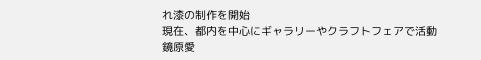れ漆の制作を開始
現在、都内を中心にギャラリーやクラフトフェアで活動
鏡原愛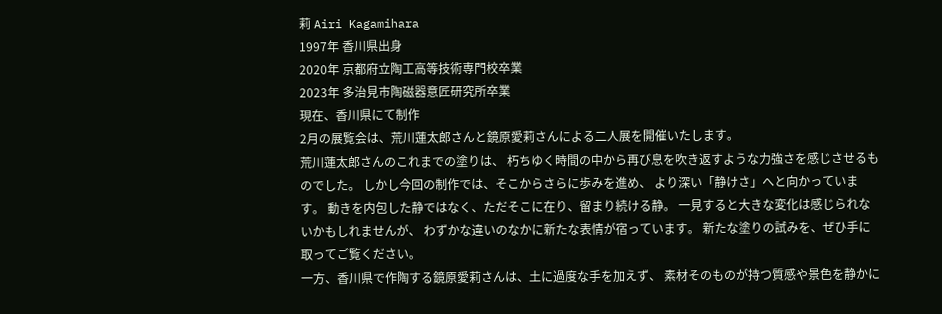莉 Airi Kagamihara
1997年 香川県出身
2020年 京都府立陶工高等技術専門校卒業
2023年 多治見市陶磁器意匠研究所卒業
現在、香川県にて制作
2月の展覧会は、荒川蓮太郎さんと鏡原愛莉さんによる二人展を開催いたします。
荒川蓮太郎さんのこれまでの塗りは、 朽ちゆく時間の中から再び息を吹き返すような力強さを感じさせるものでした。 しかし今回の制作では、そこからさらに歩みを進め、 より深い「静けさ」へと向かっています。 動きを内包した静ではなく、ただそこに在り、留まり続ける静。 一見すると大きな変化は感じられないかもしれませんが、 わずかな違いのなかに新たな表情が宿っています。 新たな塗りの試みを、ぜひ手に取ってご覧ください。
一方、香川県で作陶する鏡原愛莉さんは、土に過度な手を加えず、 素材そのものが持つ質感や景色を静かに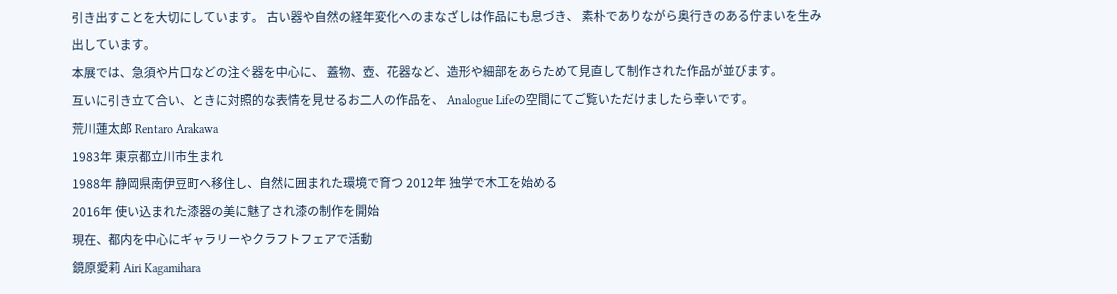引き出すことを大切にしています。 古い器や自然の経年変化へのまなざしは作品にも息づき、 素朴でありながら奥行きのある佇まいを生み出しています。
本展では、急須や片口などの注ぐ器を中心に、 蓋物、壺、花器など、造形や細部をあらためて見直して制作された作品が並びます。
互いに引き立て合い、ときに対照的な表情を見せるお二人の作品を、 Analogue Lifeの空間にてご覧いただけましたら幸いです。
荒川蓮太郎 Rentaro Arakawa
1983年 東京都立川市生まれ
1988年 静岡県南伊豆町へ移住し、自然に囲まれた環境で育つ 2012年 独学で木工を始める
2016年 使い込まれた漆器の美に魅了され漆の制作を開始
現在、都内を中心にギャラリーやクラフトフェアで活動
鏡原愛莉 Airi Kagamihara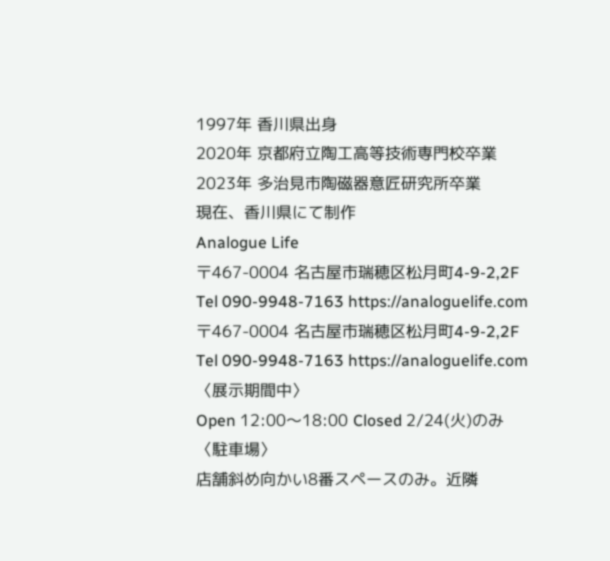1997年 香川県出身
2020年 京都府立陶工高等技術専門校卒業
2023年 多治見市陶磁器意匠研究所卒業
現在、香川県にて制作
Analogue Life
〒467-0004 名古屋市瑞穂区松月町4-9-2,2F
Tel 090-9948-7163 https://analoguelife.com
〒467-0004 名古屋市瑞穂区松月町4-9-2,2F
Tel 090-9948-7163 https://analoguelife.com
〈展示期間中〉
Open 12:00〜18:00 Closed 2/24(火)のみ
〈駐車場〉
店舗斜め向かい8番スペースのみ。近隣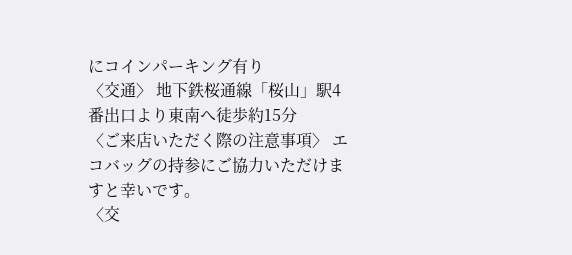にコインパーキング有り
〈交通〉 地下鉄桜通線「桜山」駅4番出口より東南へ徒歩約15分
〈ご来店いただく際の注意事項〉 エコバッグの持参にご協力いただけますと幸いです。
〈交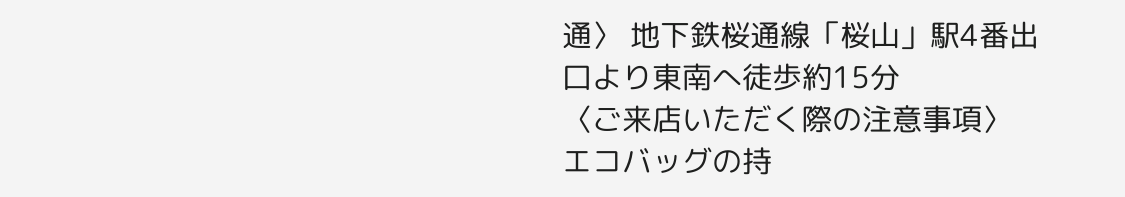通〉 地下鉄桜通線「桜山」駅4番出口より東南へ徒歩約15分
〈ご来店いただく際の注意事項〉 エコバッグの持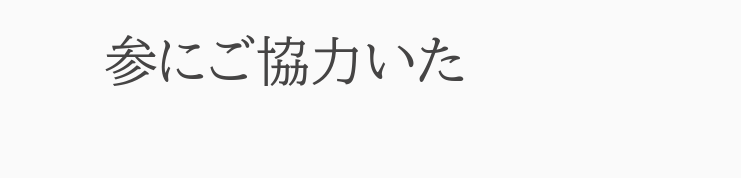参にご協力いた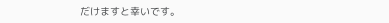だけますと幸いです。